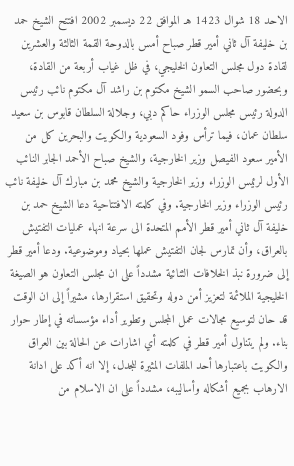الاحد 18 شوال 1423 هـ الموافق 22 ديسمبر 2002 افتتح الشيخ حمد بن خليفة آل ثاني أمير قطر صباح أمس بالدوحة القمة الثالثة والعشرين لقادة دول مجلس التعاون الخليجي، في ظل غياب أربعة من القادة، وبحضور صاحب السمو الشيخ مكتوم بن راشد آل مكتوم نائب رئيس الدولة رئيس مجلس الوزراء حاكم دبي، وجلالة السلطان قابوس بن سعيد سلطان عمان، فيما ترأس وفود السعودية والكويت والبحرين كل من الأمير سعود الفيصل وزير الخارجية، والشيخ صباح الأحمد الجابر النائب الأول لرئيس الوزراء وزير الخارجية والشيخ محمد بن مبارك آل خليفة نائب رئيس الوزراء وزير الخارجية. وفي كلمته الافتتاحية دعا الشيخ حمد بن خليفة آل ثاني أمير قطر الأمم المتحدة الى سرعة انهاء عمليات التفتيش بالعراق، وأن تمارس لجان التفتيش عملها بحياد وموضوعية. ودعا أمير قطر إلى ضرورة نبذ الخلافات الثنائية مشدداً على ان مجلس التعاون هو الصيغة الخليجية الملائمة لتعزيز أمن دوله وتحقيق استقرارها، مشيراً إلى ان الوقت قد حان لتوسيع مجالات عمل المجلس وتطوير أداء مؤسساته في إطار حوار بناء. ولم يتناول أمير قطر في كلمته أي اشارات عن الحالة بين العراق والكويت باعتبارها أحد الملفات المثيرة للجدل، إلا انه أكد على ادانة الارهاب بجميع أشكاله وأساليبه، مشدداً على ان الاسلام من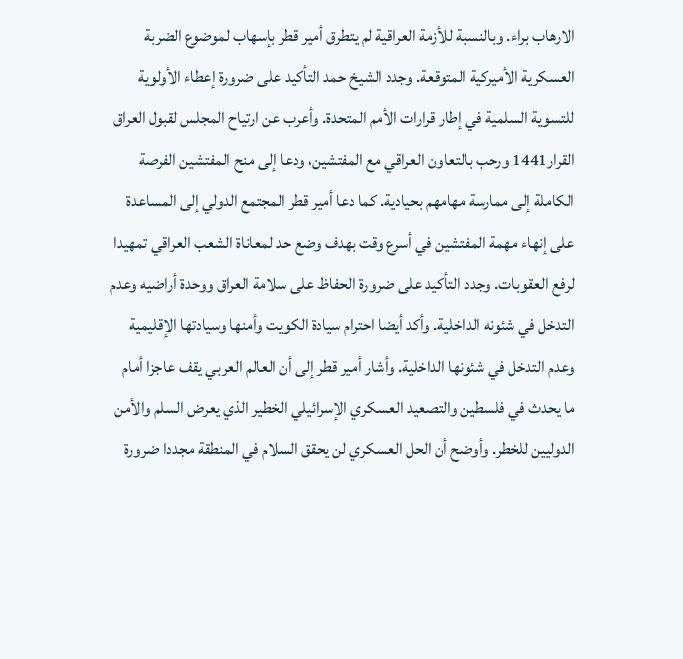الارهاب براء. وبالنسبة للأزمة العراقية لم يتطرق أمير قطر بإسهاب لموضوع الضربة العسكرية الأميركية المتوقعة. وجدد الشيخ حمد التأكيد على ضرورة إعطاء الأولوية للتسوية السلمية في إطار قرارات الأمم المتحدة. وأعرب عن ارتياح المجلس لقبول العراق القرار1441 ورحب بالتعاون العراقي مع المفتشين، ودعا إلى منح المفتشين الفرصة الكاملة إلى ممارسة مهامهم بحيادية. كما دعا أمير قطر المجتمع الدولي إلى المساعدة على إنهاء مهمة المفتشين في أسرع وقت بهدف وضع حد لمعاناة الشعب العراقي تمهيدا لرفع العقوبات. وجدد التأكيد على ضرورة الحفاظ على سلامة العراق ووحدة أراضيه وعدم التدخل في شئونه الداخلية. وأكد أيضا احترام سيادة الكويت وأمنها وسيادتها الإقليمية وعدم التدخل في شئونها الداخلية. وأشار أمير قطر إلى أن العالم العربي يقف عاجزا أمام ما يحدث في فلسطين والتصعيد العسكري الإسرائيلي الخطير الذي يعرض السلم والأمن الدوليين للخطر. وأوضح أن الحل العسكري لن يحقق السلام في المنطقة مجددا ضرورة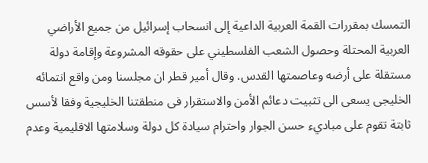التمسك بمقررات القمة العربية الداعية إلى انسحاب إسرائيل من جميع الأراضي العربية المحتلة وحصول الشعب الفلسطيني على حقوقه المشروعة وإقامة دولة مستقلة على أرضه وعاصمتها القدس. وقال أمير قطر ان مجلسنا ومن واقع انتمائه الخليجى يسعى الى تثبيت دعائم الأمن والاستقرار فى منطقتنا الخليجية وفقا لأسس ثابتة تقوم على مباديء حسن الجوار واحترام سيادة كل دولة وسلامتها الاقليمية وعدم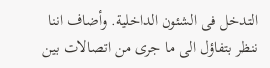التدخل فى الشئون الداخلية. وأضاف اننا ننظر بتفاؤل الى ما جرى من اتصالات بين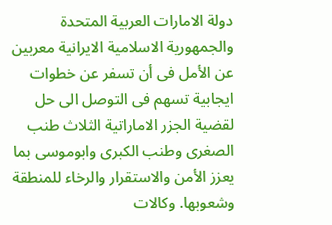دولة الامارات العربية المتحدة والجمهورية الاسلامية الايرانية معربين عن الأمل فى أن تسفر عن خطوات ايجابية تسهم فى التوصل الى حل لقضية الجزر الاماراتية الثلاث طنب الصغرى وطنب الكبرى وابوموسى بما يعزز الأمن والاستقرار والرخاء للمنطقة وشعوبها. وكالات